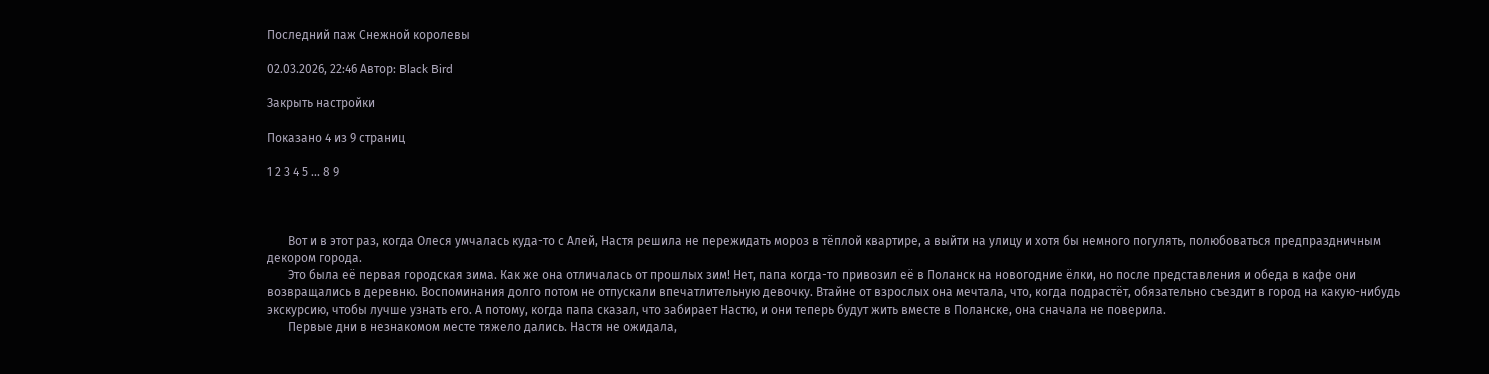Последний паж Снежной королевы

02.03.2026, 22:46 Автор: Black Bird

Закрыть настройки

Показано 4 из 9 страниц

1 2 3 4 5 ... 8 9



       Вот и в этот раз, когда Олеся умчалась куда-то с Алей, Настя решила не пережидать мороз в тёплой квартире, а выйти на улицу и хотя бы немного погулять, полюбоваться предпраздничным декором города.
       Это была её первая городская зима. Как же она отличалась от прошлых зим! Нет, папа когда-то привозил её в Поланск на новогодние ёлки, но после представления и обеда в кафе они возвращались в деревню. Воспоминания долго потом не отпускали впечатлительную девочку. Втайне от взрослых она мечтала, что, когда подрастёт, обязательно съездит в город на какую-нибудь экскурсию, чтобы лучше узнать его. А потому, когда папа сказал, что забирает Настю, и они теперь будут жить вместе в Поланске, она сначала не поверила.
       Первые дни в незнакомом месте тяжело дались. Настя не ожидала,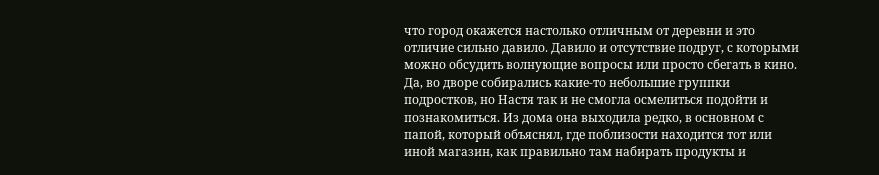что город окажется настолько отличным от деревни и это отличие сильно давило. Давило и отсутствие подруг, с которыми можно обсудить волнующие вопросы или просто сбегать в кино. Да, во дворе собирались какие-то небольшие группки подростков, но Настя так и не смогла осмелиться подойти и познакомиться. Из дома она выходила редко, в основном с папой, который объяснял, где поблизости находится тот или иной магазин, как правильно там набирать продукты и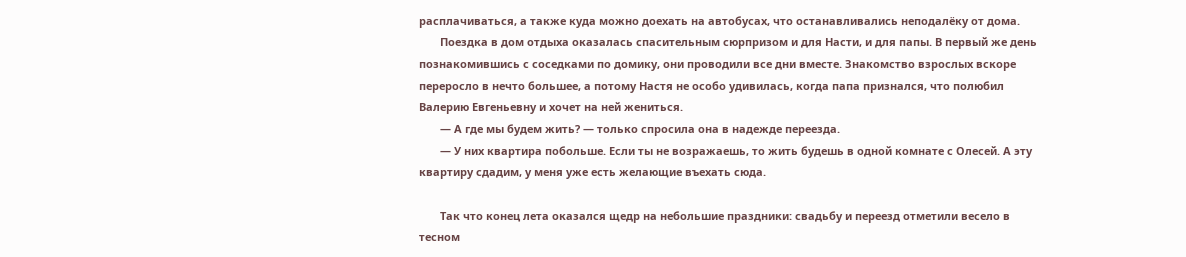расплачиваться, а также куда можно доехать на автобусах, что останавливались неподалёку от дома.
       Поездка в дом отдыха оказалась спасительным сюрпризом и для Насти, и для папы. В первый же день познакомившись с соседками по домику, они проводили все дни вместе. Знакомство взрослых вскоре переросло в нечто большее, а потому Настя не особо удивилась, когда папа признался, что полюбил Валерию Евгеньевну и хочет на ней жениться.
       — А где мы будем жить? — только спросила она в надежде переезда.
       — У них квартира побольше. Если ты не возражаешь, то жить будешь в одной комнате с Олесей. А эту квартиру сдадим, у меня уже есть желающие въехать сюда.

       Так что конец лета оказался щедр на небольшие праздники: свадьбу и переезд отметили весело в тесном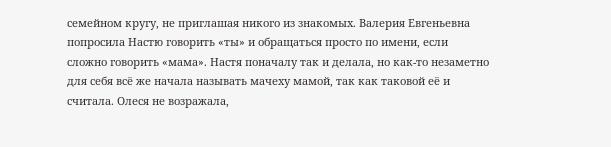семейном кругу, не приглашая никого из знакомых. Валерия Евгеньевна попросила Настю говорить «ты» и обращаться просто по имени, если сложно говорить «мама». Настя поначалу так и делала, но как-то незаметно для себя всё же начала называть мачеху мамой, так как таковой её и считала. Олеся не возражала,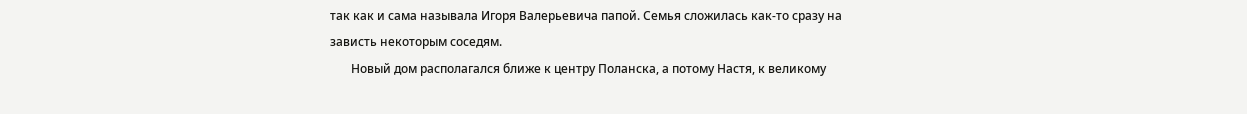так как и сама называла Игоря Валерьевича папой. Семья сложилась как-то сразу на зависть некоторым соседям.
       Новый дом располагался ближе к центру Поланска, а потому Настя, к великому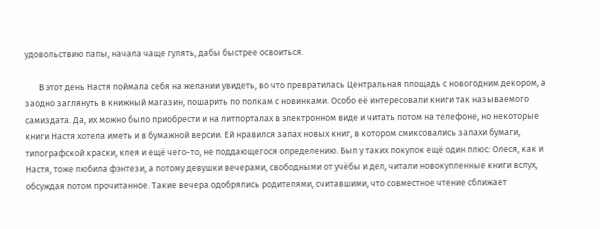удовольствию папы, начала чаще гулять, дабы быстрее освоиться.

       В этот день Настя поймала себя на желании увидеть, во что превратилась Центральная площадь с новогодним декором, а заодно заглянуть в книжный магазин, пошарить по полкам с новинками. Особо её интересовали книги так называемого самиздата. Да, их можно было приобрести и на литпорталах в электронном виде и читать потом на телефоне, но некоторые книги Настя хотела иметь и в бумажной версии. Ей нравился запах новых книг, в котором смиксовались запахи бумаги, типографской краски, клея и ещё чего-то, не поддающегося определению. Был у таких покупок ещё один плюс: Олеся, как и Настя, тоже любила фэнтези, а потому девушки вечерами, свободными от учёбы и дел, читали новокупленные книги вслух, обсуждая потом прочитанное. Такие вечера одобрялись родителями, считавшими, что совместное чтение сближает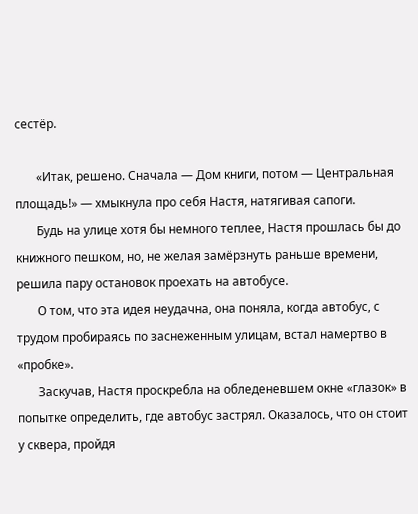сестёр.

       «Итак, решено. Сначала — Дом книги, потом — Центральная площадь!» — хмыкнула про себя Настя, натягивая сапоги.
       Будь на улице хотя бы немного теплее, Настя прошлась бы до книжного пешком, но, не желая замёрзнуть раньше времени, решила пару остановок проехать на автобусе.
       О том, что эта идея неудачна, она поняла, когда автобус, с трудом пробираясь по заснеженным улицам, встал намертво в «пробке».
       Заскучав, Настя проскребла на обледеневшем окне «глазок» в попытке определить, где автобус застрял. Оказалось, что он стоит у сквера, пройдя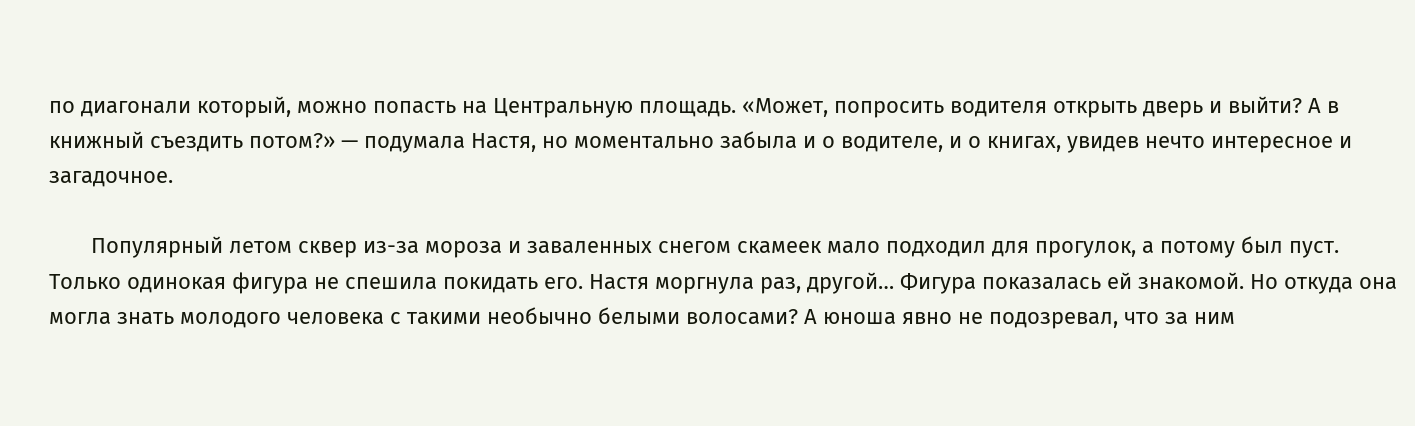по диагонали который, можно попасть на Центральную площадь. «Может, попросить водителя открыть дверь и выйти? А в книжный съездить потом?» — подумала Настя, но моментально забыла и о водителе, и о книгах, увидев нечто интересное и загадочное.

       Популярный летом сквер из-за мороза и заваленных снегом скамеек мало подходил для прогулок, а потому был пуст. Только одинокая фигура не спешила покидать его. Настя моргнула раз, другой… Фигура показалась ей знакомой. Но откуда она могла знать молодого человека с такими необычно белыми волосами? А юноша явно не подозревал, что за ним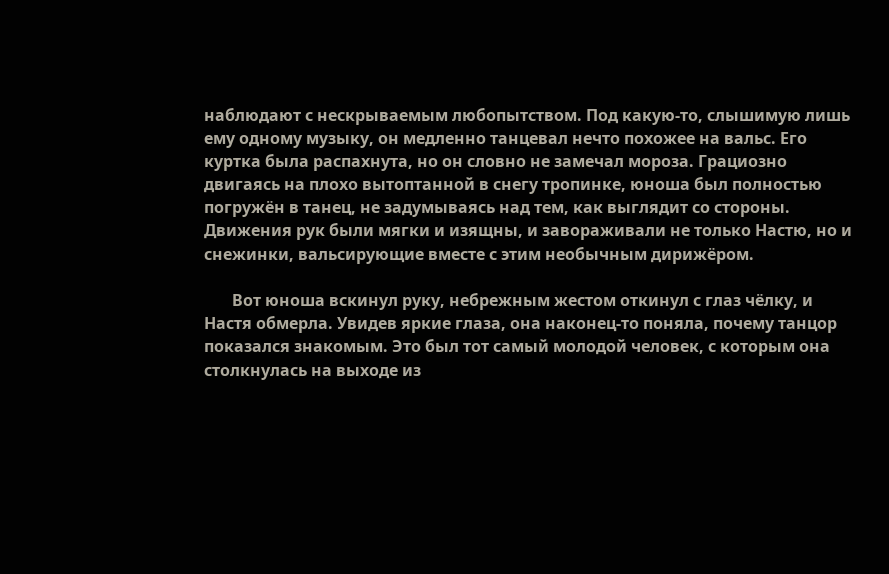наблюдают с нескрываемым любопытством. Под какую-то, слышимую лишь ему одному музыку, он медленно танцевал нечто похожее на вальс. Его куртка была распахнута, но он словно не замечал мороза. Грациозно двигаясь на плохо вытоптанной в снегу тропинке, юноша был полностью погружён в танец, не задумываясь над тем, как выглядит со стороны. Движения рук были мягки и изящны, и завораживали не только Настю, но и снежинки, вальсирующие вместе с этим необычным дирижёром.

       Вот юноша вскинул руку, небрежным жестом откинул с глаз чёлку, и Настя обмерла. Увидев яркие глаза, она наконец-то поняла, почему танцор показался знакомым. Это был тот самый молодой человек, с которым она столкнулась на выходе из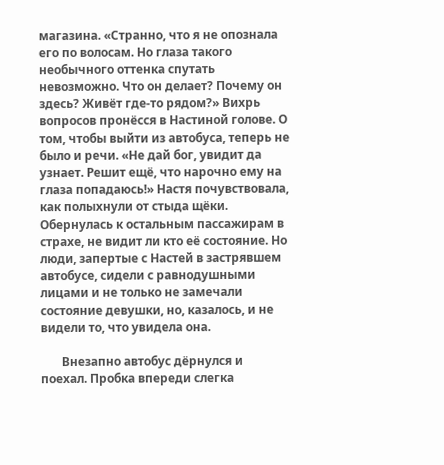магазина. «Странно, что я не опознала его по волосам. Но глаза такого необычного оттенка спутать невозможно. Что он делает? Почему он здесь? Живёт где-то рядом?» Вихрь вопросов пронёсся в Настиной голове. О том, чтобы выйти из автобуса, теперь не было и речи. «Не дай бог, увидит да узнает. Решит ещё, что нарочно ему на глаза попадаюсь!» Настя почувствовала, как полыхнули от стыда щёки. Обернулась к остальным пассажирам в страхе, не видит ли кто её состояние. Но люди, запертые с Настей в застрявшем автобусе, сидели с равнодушными лицами и не только не замечали состояние девушки, но, казалось, и не видели то, что увидела она.

       Внезапно автобус дёрнулся и поехал. Пробка впереди слегка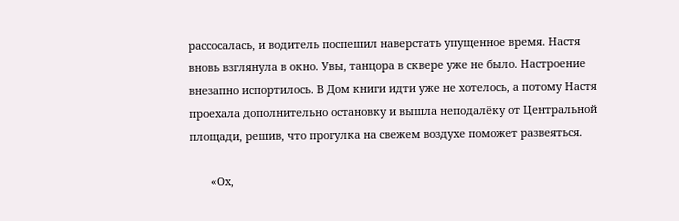рассосалась, и водитель поспешил наверстать упущенное время. Настя вновь взглянула в окно. Увы, танцора в сквере уже не было. Настроение внезапно испортилось. В Дом книги идти уже не хотелось, а потому Настя проехала дополнительно остановку и вышла неподалёку от Центральной площади, решив, что прогулка на свежем воздухе поможет развеяться.

       «Ох,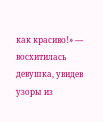как красиво!» — восхитилась девушка, увидев узоры из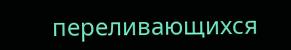переливающихся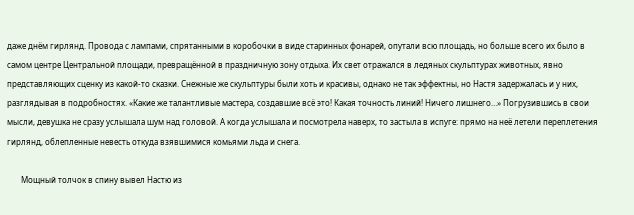даже днём гирлянд. Провода с лампами, спрятанными в коробочки в виде старинных фонарей, опутали всю площадь, но больше всего их было в самом центре Центральной площади, превращённой в праздничную зону отдыха. Их свет отражался в ледяных скульптурах животных, явно представляющих сценку из какой-то сказки. Снежные же скульптуры были хоть и красивы, однако не так эффектны, но Настя задержалась и у них, разглядывая в подробностях. «Какие же талантливые мастера, создавшие всё это! Какая точность линий! Ничего лишнего…» Погрузившись в свои мысли, девушка не сразу услышала шум над головой. А когда услышала и посмотрела наверх, то застыла в испуге: прямо на неё летели переплетения гирлянд, облепленные невесть откуда взявшимися комьями льда и снега.

       Мощный толчок в спину вывел Настю из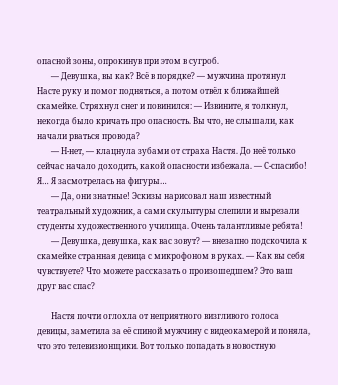опасной зоны, опрокинув при этом в сугроб.
       — Девушка, вы как? Всё в порядке? — мужчина протянул Насте руку и помог подняться, а потом отвёл к ближайшей скамейке. Стряхнул снег и повинился: — Извините, я толкнул, некогда было кричать про опасность. Вы что, не слышали, как начали рваться провода?
       — Н-нет, — клацнула зубами от страха Настя. До неё только сейчас начало доходить, какой опасности избежала. — С-спасибо! Я… Я засмотрелась на фигуры…
       — Да, они знатные! Эскизы нарисовал наш известный театральный художник, а сами скульптуры слепили и вырезали студенты художественного училища. Очень талантливые ребята!
       — Девушка, девушка, как вас зовут? — внезапно подскочила к скамейке странная девица с микрофоном в руках. — Как вы себя чувствуете? Что можете рассказать о произошедшем? Это ваш друг вас спас?

       Настя почти оглохла от неприятного визгливого голоса девицы, заметила за её спиной мужчину с видеокамерой и поняла, что это телевизионщики. Вот только попадать в новостную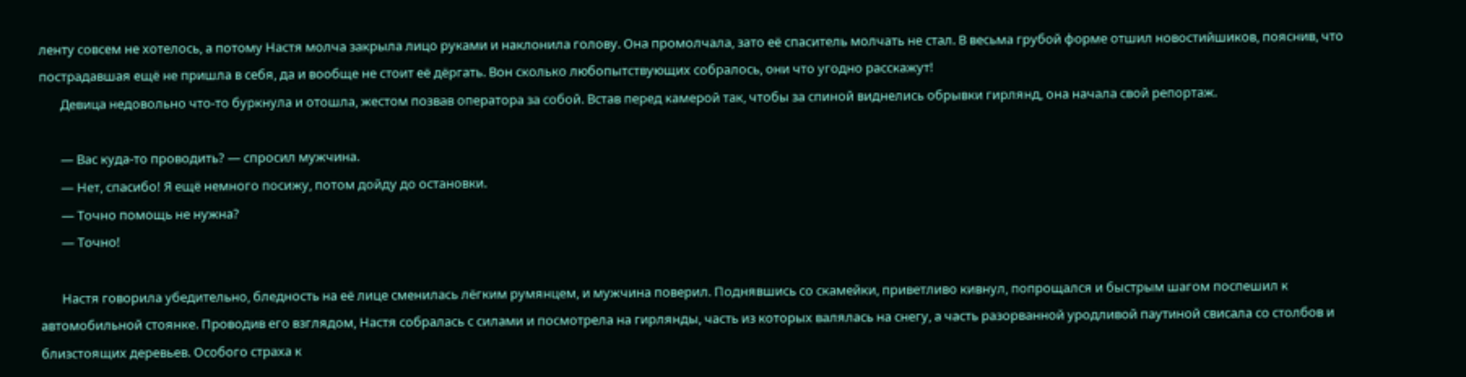ленту совсем не хотелось, а потому Настя молча закрыла лицо руками и наклонила голову. Она промолчала, зато её спаситель молчать не стал. В весьма грубой форме отшил новостийшиков, пояснив, что пострадавшая ещё не пришла в себя, да и вообще не стоит её дёргать. Вон сколько любопытствующих собралось, они что угодно расскажут!
       Девица недовольно что-то буркнула и отошла, жестом позвав оператора за собой. Встав перед камерой так, чтобы за спиной виднелись обрывки гирлянд, она начала свой репортаж.

       — Вас куда-то проводить? — спросил мужчина.
       — Нет, спасибо! Я ещё немного посижу, потом дойду до остановки.
       — Точно помощь не нужна?
       — Точно!

       Настя говорила убедительно, бледность на её лице сменилась лёгким румянцем, и мужчина поверил. Поднявшись со скамейки, приветливо кивнул, попрощался и быстрым шагом поспешил к автомобильной стоянке. Проводив его взглядом, Настя собралась с силами и посмотрела на гирлянды, часть из которых валялась на снегу, а часть разорванной уродливой паутиной свисала со столбов и близстоящих деревьев. Особого страха к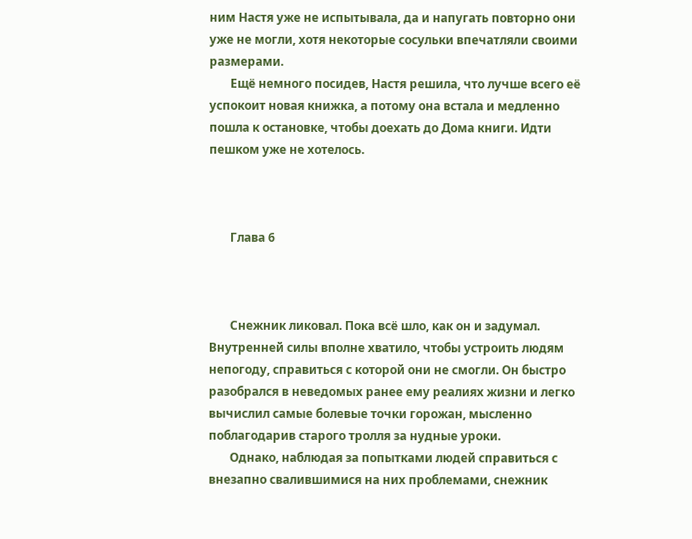ним Настя уже не испытывала, да и напугать повторно они уже не могли, хотя некоторые сосульки впечатляли своими размерами.
       Ещё немного посидев, Настя решила, что лучше всего её успокоит новая книжка, а потому она встала и медленно пошла к остановке, чтобы доехать до Дома книги. Идти пешком уже не хотелось.



       Глава 6



       Снежник ликовал. Пока всё шло, как он и задумал. Внутренней силы вполне хватило, чтобы устроить людям непогоду, справиться с которой они не смогли. Он быстро разобрался в неведомых ранее ему реалиях жизни и легко вычислил самые болевые точки горожан, мысленно поблагодарив старого тролля за нудные уроки.
       Однако, наблюдая за попытками людей справиться с внезапно свалившимися на них проблемами, снежник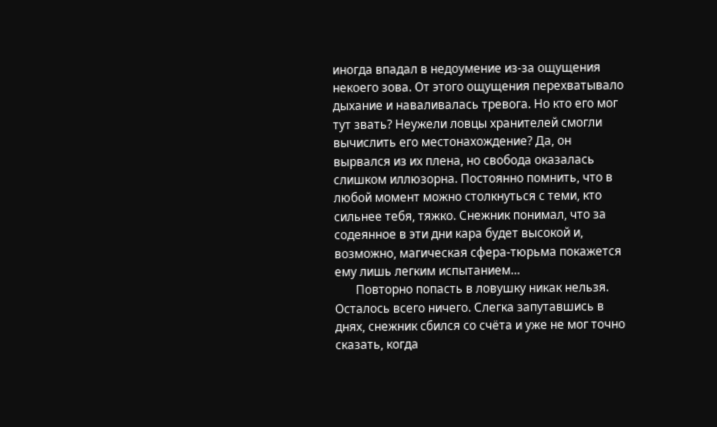иногда впадал в недоумение из-за ощущения некоего зова. От этого ощущения перехватывало дыхание и наваливалась тревога. Но кто его мог тут звать? Неужели ловцы хранителей смогли вычислить его местонахождение? Да, он вырвался из их плена, но свобода оказалась слишком иллюзорна. Постоянно помнить, что в любой момент можно столкнуться с теми, кто сильнее тебя, тяжко. Снежник понимал, что за содеянное в эти дни кара будет высокой и, возможно, магическая сфера-тюрьма покажется ему лишь легким испытанием…
       Повторно попасть в ловушку никак нельзя. Осталось всего ничего. Слегка запутавшись в днях, снежник сбился со счёта и уже не мог точно сказать, когда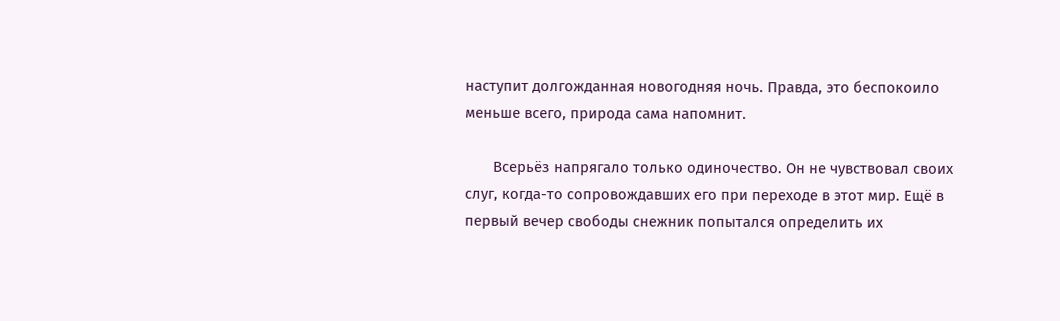наступит долгожданная новогодняя ночь. Правда, это беспокоило меньше всего, природа сама напомнит.

       Всерьёз напрягало только одиночество. Он не чувствовал своих слуг, когда-то сопровождавших его при переходе в этот мир. Ещё в первый вечер свободы снежник попытался определить их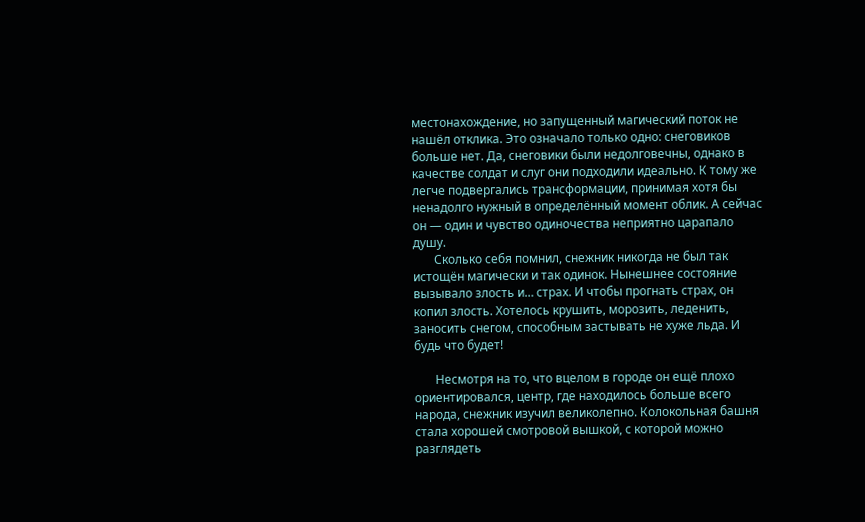местонахождение, но запущенный магический поток не нашёл отклика. Это означало только одно: снеговиков больше нет. Да, снеговики были недолговечны, однако в качестве солдат и слуг они подходили идеально. К тому же легче подвергались трансформации, принимая хотя бы ненадолго нужный в определённый момент облик. А сейчас он — один и чувство одиночества неприятно царапало душу.
       Сколько себя помнил, снежник никогда не был так истощён магически и так одинок. Нынешнее состояние вызывало злость и… страх. И чтобы прогнать страх, он копил злость. Хотелось крушить, морозить, леденить, заносить снегом, способным застывать не хуже льда. И будь что будет!

       Несмотря на то, что вцелом в городе он ещё плохо ориентировался, центр, где находилось больше всего народа, снежник изучил великолепно. Колокольная башня стала хорошей смотровой вышкой, с которой можно разглядеть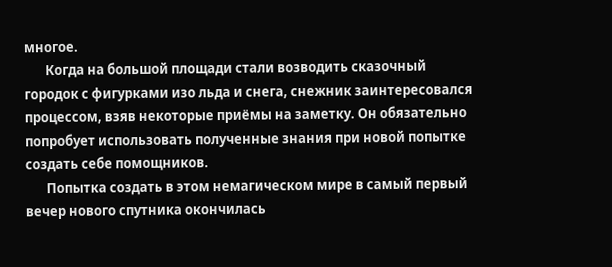многое.
       Когда на большой площади стали возводить сказочный городок с фигурками изо льда и снега, снежник заинтересовался процессом, взяв некоторые приёмы на заметку. Он обязательно попробует использовать полученные знания при новой попытке создать себе помощников.
       Попытка создать в этом немагическом мире в самый первый вечер нового спутника окончилась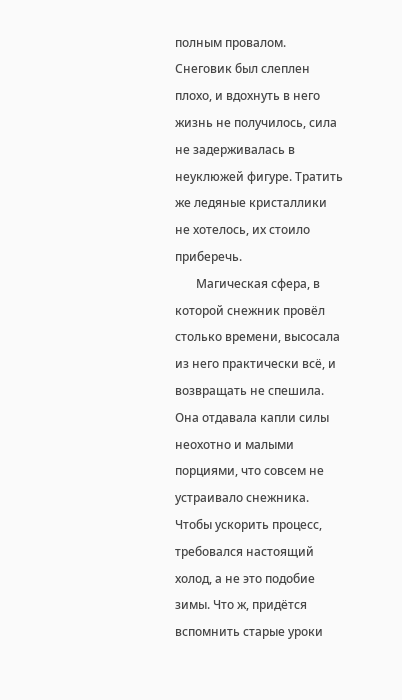полным провалом. Снеговик был слеплен плохо, и вдохнуть в него жизнь не получилось, сила не задерживалась в неуклюжей фигуре. Тратить же ледяные кристаллики не хотелось, их стоило приберечь.
       Магическая сфера, в которой снежник провёл столько времени, высосала из него практически всё, и возвращать не спешила. Она отдавала капли силы неохотно и малыми порциями, что совсем не устраивало снежника. Чтобы ускорить процесс, требовался настоящий холод, а не это подобие зимы. Что ж, придётся вспомнить старые уроки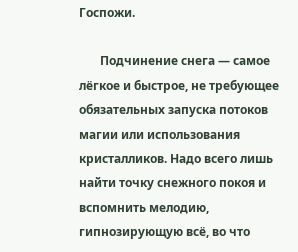Госпожи.

       Подчинение снега — самое лёгкое и быстрое, не требующее обязательных запуска потоков магии или использования кристалликов. Надо всего лишь найти точку снежного покоя и вспомнить мелодию, гипнозирующую всё, во что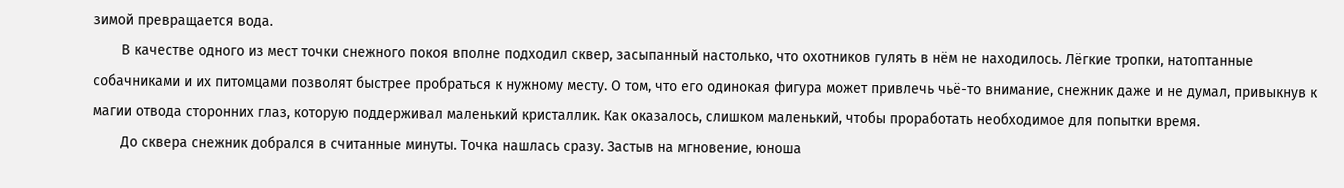зимой превращается вода.
       В качестве одного из мест точки снежного покоя вполне подходил сквер, засыпанный настолько, что охотников гулять в нём не находилось. Лёгкие тропки, натоптанные собачниками и их питомцами позволят быстрее пробраться к нужному месту. О том, что его одинокая фигура может привлечь чьё-то внимание, снежник даже и не думал, привыкнув к магии отвода сторонних глаз, которую поддерживал маленький кристаллик. Как оказалось, слишком маленький, чтобы проработать необходимое для попытки время.
       До сквера снежник добрался в считанные минуты. Точка нашлась сразу. Застыв на мгновение, юноша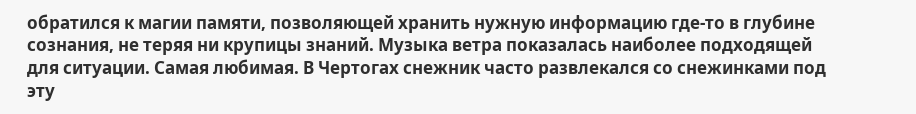обратился к магии памяти, позволяющей хранить нужную информацию где-то в глубине сознания, не теряя ни крупицы знаний. Музыка ветра показалась наиболее подходящей для ситуации. Самая любимая. В Чертогах снежник часто развлекался со снежинками под эту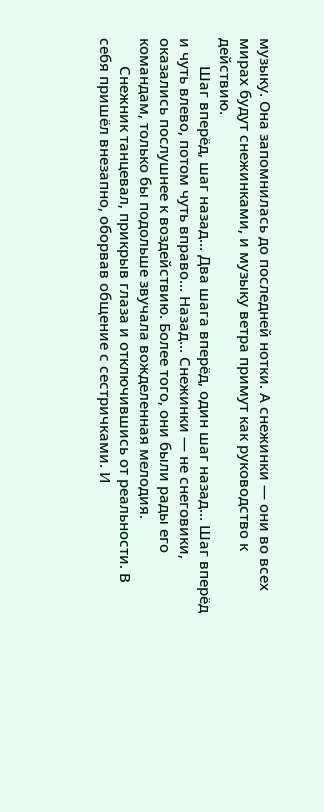музыку. Она запомнилась до последней нотки. А снежинки — они во всех мирах будут снежинками, и музыку ветра примут как руководство к действию.
       Шаг вперёд, шаг назад… Два шага вперёд, один шаг назад… Шаг вперёд и чуть влево, потом чуть вправо… Назад… Снежинки — не снеговики, оказались послушнее к воздействию. Более того, они были рады его командам, только бы подольше звучала вожделенная мелодия.
       Снежник танцевал, прикрыв глаза и отключившись от реальности. В себя пришёл внезапно, оборвав общение с сестричками. И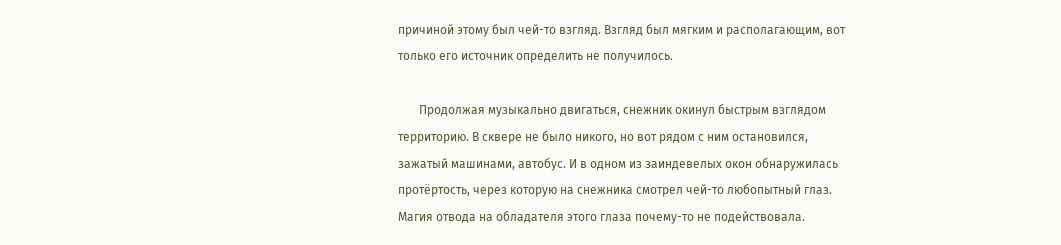причиной этому был чей-то взгляд. Взгляд был мягким и располагающим, вот только его источник определить не получилось.

       Продолжая музыкально двигаться, снежник окинул быстрым взглядом территорию. В сквере не было никого, но вот рядом с ним остановился, зажатый машинами, автобус. И в одном из заиндевелых окон обнаружилась протёртость, через которую на снежника смотрел чей-то любопытный глаз. Магия отвода на обладателя этого глаза почему-то не подействовала.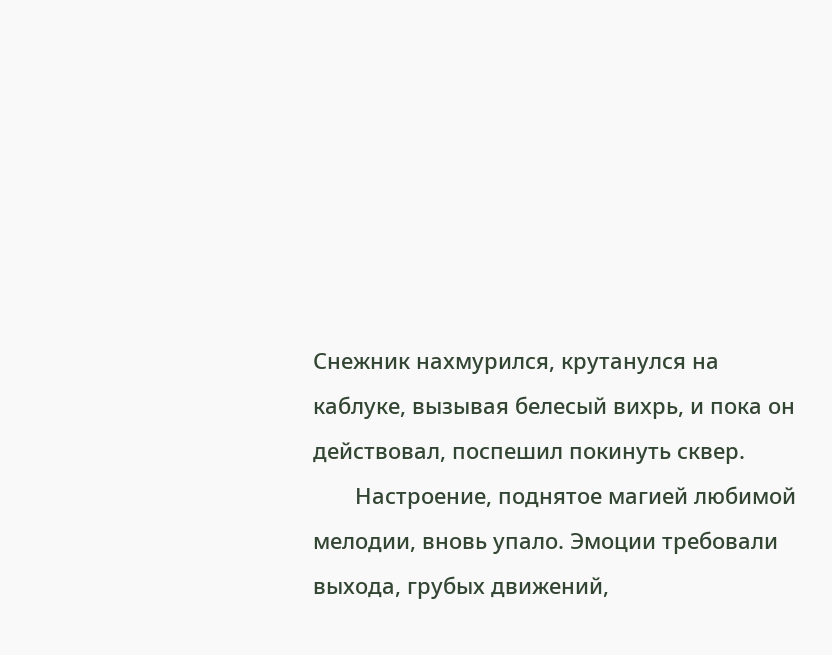Снежник нахмурился, крутанулся на каблуке, вызывая белесый вихрь, и пока он действовал, поспешил покинуть сквер.
       Настроение, поднятое магией любимой мелодии, вновь упало. Эмоции требовали выхода, грубых движений,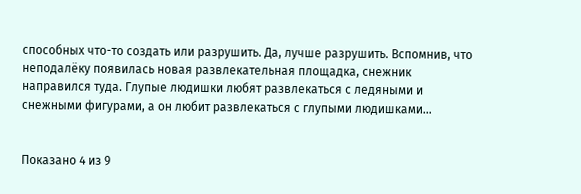способных что-то создать или разрушить. Да, лучше разрушить. Вспомнив, что неподалёку появилась новая развлекательная площадка, снежник направился туда. Глупые людишки любят развлекаться с ледяными и снежными фигурами, а он любит развлекаться с глупыми людишками…


Показано 4 из 9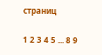страниц

1 2 3 4 5 ... 8 9